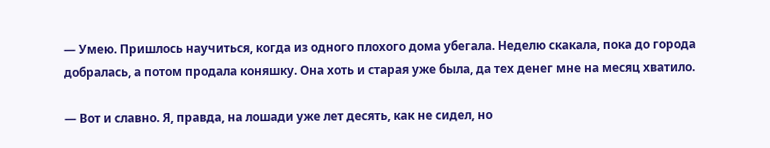— Умею. Пришлось научиться, когда из одного плохого дома убегала. Неделю скакала, пока до города добралась, а потом продала коняшку. Она хоть и старая уже была, да тех денег мне на месяц хватило.

— Вот и славно. Я, правда, на лошади уже лет десять, как не сидел, но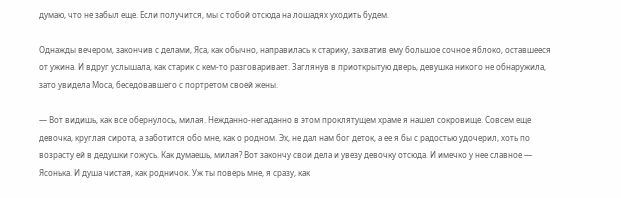думаю, что не забыл еще. Если получится, мы с тобой отсюда на лошадях уходить будем.

Однажды вечером, закончив с делами, Яса, как обычно, направилась к старику, захватив ему большое сочное яблоко, оставшееся от ужина. И вдруг услышала, как старик с кем-то разговаривает. Заглянув в приоткрытую дверь, девушка никого не обнаружила, зато увидела Моса, беседовавшего с портретом своей жены.

— Вот видишь, как все обернулось, милая. Нежданно-негаданно в этом проклятущем храме я нашел сокровище. Совсем еще девочка, круглая сирота, а заботится обо мне, как о родном. Эх, не дал нам бог деток, а ее я бы с радостью удочерил, хоть по возрасту ей в дедушки гожусь. Как думаешь, милая? Вот закончу свои дела и увезу девочку отсюда. И имечко у нее славное — Ясонька. И душа чистая, как родничок. Уж ты поверь мне, я сразу, как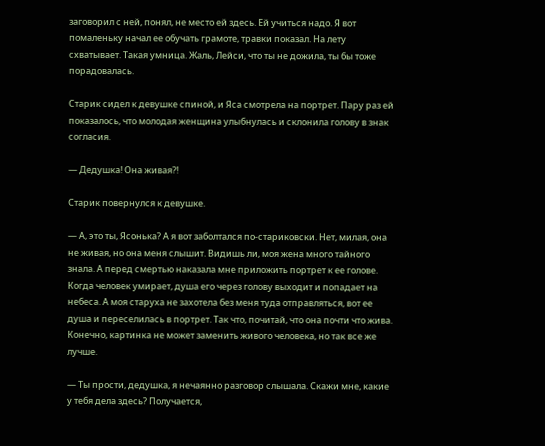заговорил с ней, понял, не место ей здесь. Ей учиться надо. Я вот помаленьку начал ее обучать грамоте, травки показал. На лету схватывает. Такая умница. Жаль, Лейси, что ты не дожила, ты бы тоже порадовалась.

Старик сидел к девушке спиной, и Яса смотрела на портрет. Пару раз ей показалось, что молодая женщина улыбнулась и склонила голову в знак согласия.

— Дедушка! Она живая?!

Старик повернулся к девушке.

— А, это ты, Ясонька? А я вот заболтался по-стариковски. Нет, милая, она не живая, но она меня слышит. Видишь ли, моя жена много тайного знала. А перед смертью наказала мне приложить портрет к ее голове. Когда человек умирает, душа его через голову выходит и попадает на небеса. А моя старуха не захотела без меня туда отправляться, вот ее душа и переселилась в портрет. Так что, почитай, что она почти что жива. Конечно, картинка не может заменить живого человека, но так все же лучше.

— Ты прости, дедушка, я нечаянно разговор слышала. Скажи мне, какие у тебя дела здесь? Получается,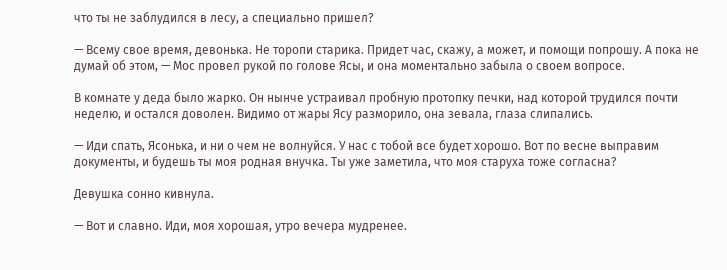что ты не заблудился в лесу, а специально пришел?

— Всему свое время, девонька. Не торопи старика. Придет час, скажу, а может, и помощи попрошу. А пока не думай об этом, — Мос провел рукой по голове Ясы, и она моментально забыла о своем вопросе.

В комнате у деда было жарко. Он нынче устраивал пробную протопку печки, над которой трудился почти неделю, и остался доволен. Видимо от жары Ясу разморило, она зевала, глаза слипались.

— Иди спать, Ясонька, и ни о чем не волнуйся. У нас с тобой все будет хорошо. Вот по весне выправим документы, и будешь ты моя родная внучка. Ты уже заметила, что моя старуха тоже согласна?

Девушка сонно кивнула.

— Вот и славно. Иди, моя хорошая, утро вечера мудренее.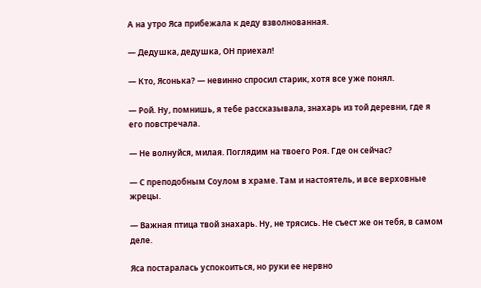А на утро Яса прибежала к деду взволнованная.

— Дедушка, дедушка, ОН приехал!

— Кто, Ясонька? — невинно спросил старик, хотя все уже понял.

— Рой. Ну, помнишь, я тебе рассказывала, знахарь из той деревни, где я его повстречала.

— Не волнуйся, милая. Поглядим на твоего Роя. Где он сейчас?

— С преподобным Соулом в храме. Там и настоятель, и все верховные жрецы.

— Важная птица твой знахарь. Ну, не трясись. Не съест же он тебя, в самом деле.

Яса постаралась успокоиться, но руки ее нервно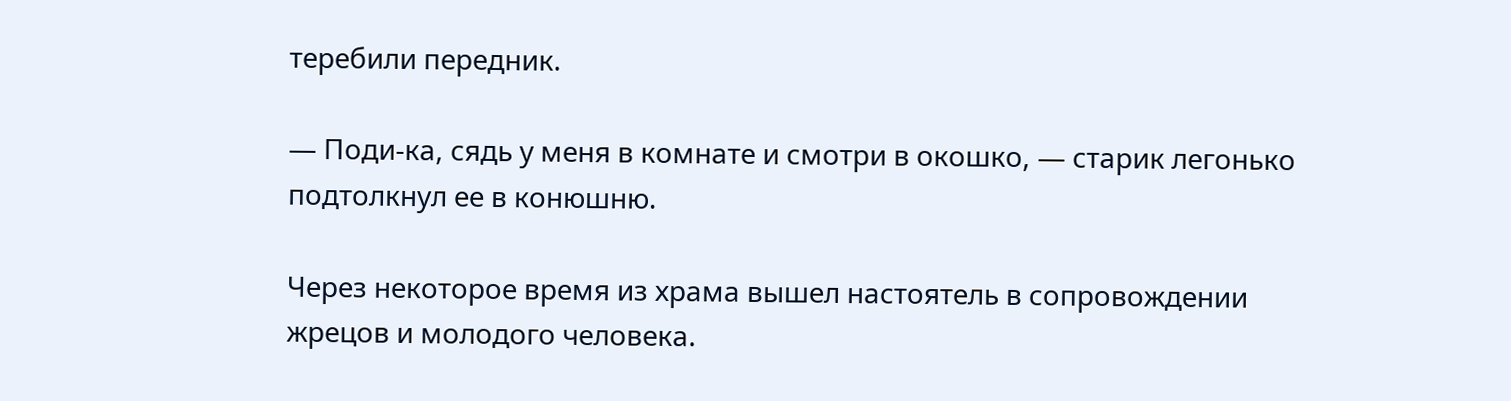теребили передник.

— Поди-ка, сядь у меня в комнате и смотри в окошко, — старик легонько подтолкнул ее в конюшню.

Через некоторое время из храма вышел настоятель в сопровождении жрецов и молодого человека.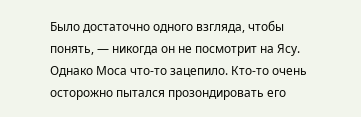Было достаточно одного взгляда, чтобы понять, — никогда он не посмотрит на Ясу. Однако Моса что-то зацепило. Кто-то очень осторожно пытался прозондировать его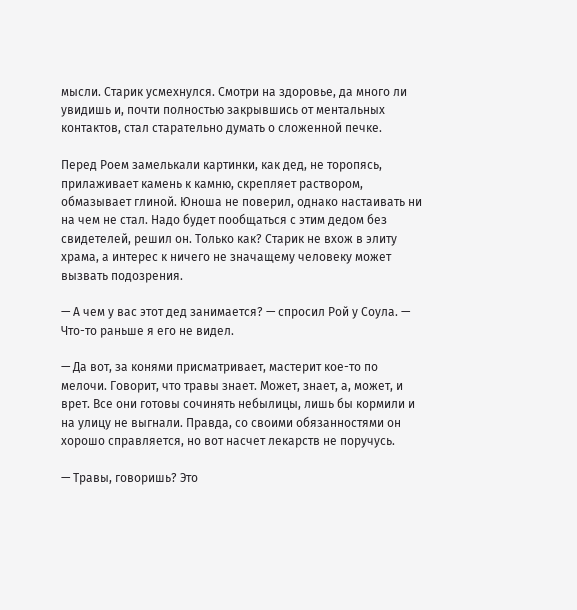мысли. Старик усмехнулся. Смотри на здоровье, да много ли увидишь и, почти полностью закрывшись от ментальных контактов, стал старательно думать о сложенной печке.

Перед Роем замелькали картинки, как дед, не торопясь, прилаживает камень к камню, скрепляет раствором, обмазывает глиной. Юноша не поверил, однако настаивать ни на чем не стал. Надо будет пообщаться с этим дедом без свидетелей, решил он. Только как? Старик не вхож в элиту храма, а интерес к ничего не значащему человеку может вызвать подозрения.

— А чем у вас этот дед занимается? — спросил Рой у Соула. — Что-то раньше я его не видел.

— Да вот, за конями присматривает, мастерит кое-то по мелочи. Говорит, что травы знает. Может, знает, а, может, и врет. Все они готовы сочинять небылицы, лишь бы кормили и на улицу не выгнали. Правда, со своими обязанностями он хорошо справляется, но вот насчет лекарств не поручусь.

— Травы, говоришь? Это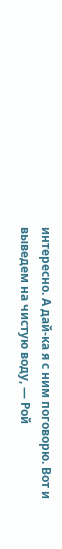интересно. А дай-ка я с ним поговорю. Вот и выведем на чистую воду, — Рой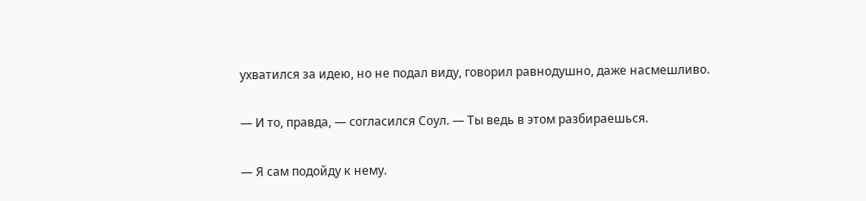ухватился за идею, но не подал виду, говорил равнодушно, даже насмешливо.

— И то, правда, — согласился Соул. — Ты ведь в этом разбираешься.

— Я сам подойду к нему.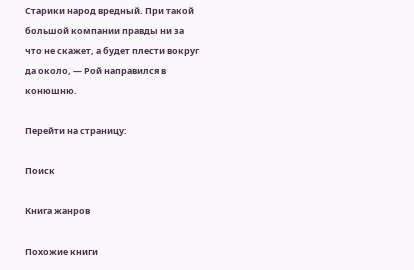Старики народ вредный. При такой большой компании правды ни за что не скажет, а будет плести вокруг да около, — Рой направился в конюшню.

Перейти на страницу:

Поиск

Книга жанров

Похожие книги